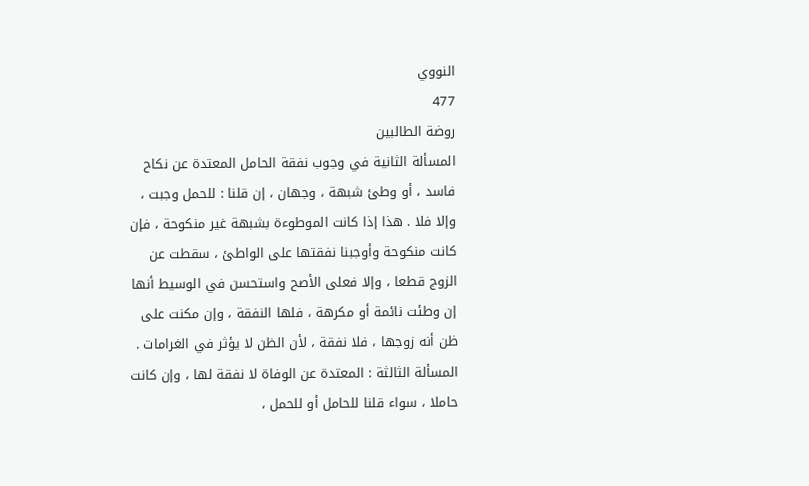النووي
477
روضة الطالبين
المسألة الثانية في وجوب نفقة الحامل المعتدة عن نكاح فاسد ، أو وطئ شبهة ، وجهان ، إن قلنا : للحمل وجبت ، وإلا فلا . هذا إذا كانت الموطوءة بشبهة غير منكوحة ، فإن كانت منكوحة وأوجبنا نفقتها على الواطئ ، سقطت عن الزوج قطعا ، وإلا فعلى الأصح واستحسن في الوسيط أنها إن وطئت نائمة أو مكرهة ، فلها النفقة ، وإن مكنت على ظن أنه زوجها ، فلا نفقة ، لأن الظن لا يؤثر في الغرامات . المسألة الثالثة : المعتدة عن الوفاة لا نفقة لها ، وإن كانت حاملا ، سواء قلنا للحامل أو للحمل ،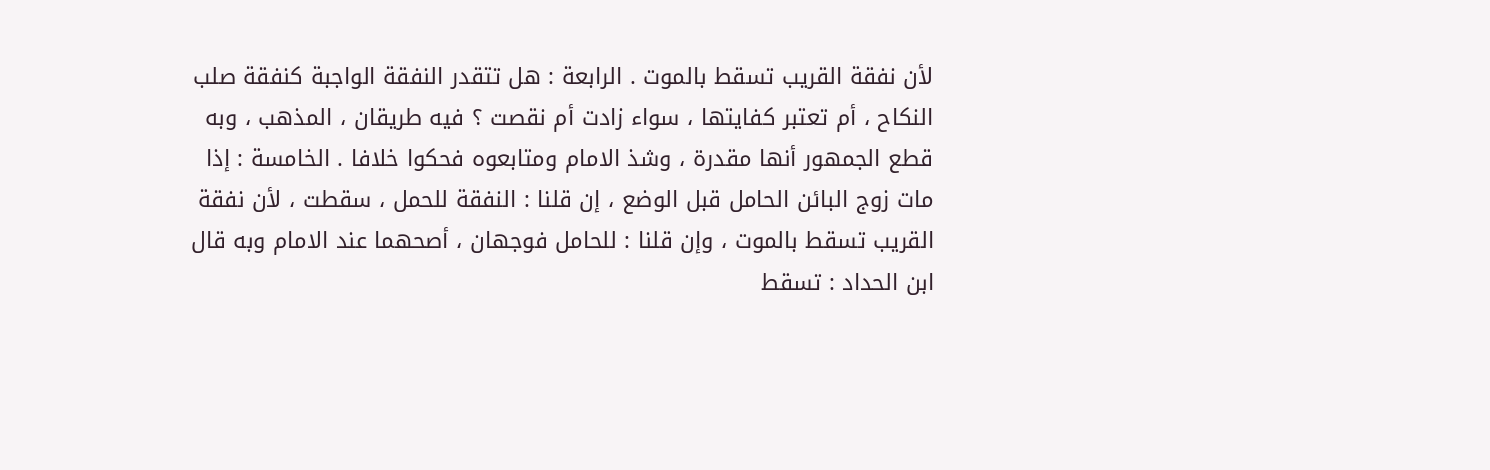لأن نفقة القريب تسقط بالموت . الرابعة : هل تتقدر النفقة الواجبة كنفقة صلب النكاح ، أم تعتبر كفايتها ، سواء زادت أم نقصت ؟ فيه طريقان ، المذهب ، وبه قطع الجمهور أنها مقدرة ، وشذ الامام ومتابعوه فحكوا خلافا . الخامسة : إذا مات زوج البائن الحامل قبل الوضع ، إن قلنا : النفقة للحمل ، سقطت ، لأن نفقة القريب تسقط بالموت ، وإن قلنا : للحامل فوجهان ، أصحهما عند الامام وبه قال ابن الحداد : تسقط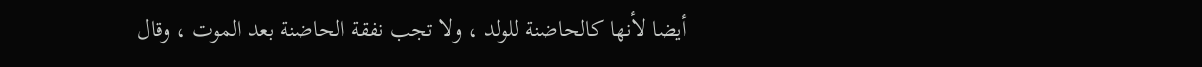أيضا لأنها كالحاضنة للولد ، ولا تجب نفقة الحاضنة بعد الموت ، وقال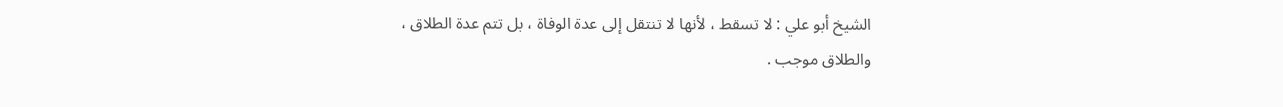الشيخ أبو علي : لا تسقط ، لأنها لا تنتقل إلى عدة الوفاة ، بل تتم عدة الطلاق ، والطلاق موجب .